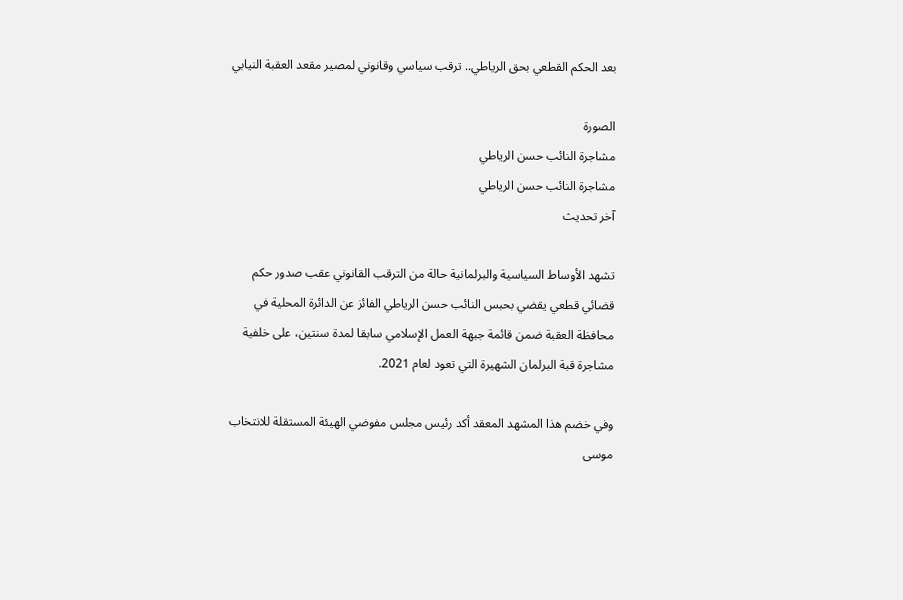بعد الحكم القطعي بحق الرياطي.. ترقب سياسي وقانوني لمصير مقعد العقبة النيابي

الصورة
مشاجرة النائب حسن الرياطي
مشاجرة النائب حسن الرياطي
آخر تحديث

تشهد الأوساط السياسية والبرلمانية حالة من الترقب القانوني عقب صدور حكم قضائي قطعي يقضي بحبس النائب حسن الرياطي الفائز عن الدائرة المحلية في محافظة العقبة ضمن قائمة جبهة العمل الإسلامي سابقا لمدة سنتين، على خلفية مشاجرة قبة البرلمان الشهيرة التي تعود لعام 2021.

وفي خضم هذا المشهد المعقد أكد رئيس مجلس مفوضي الهيئة المستقلة للانتخاب موسى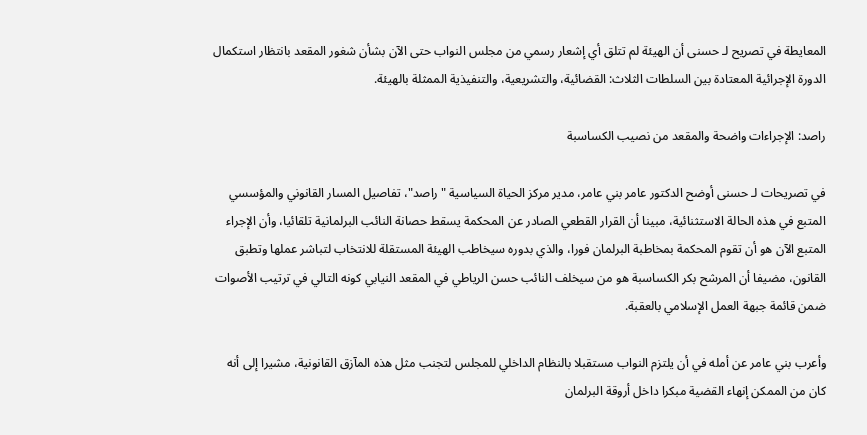المعايطة في تصريح لـ حسنى أن الهيئة لم تتلق أي إشعار رسمي من مجلس النواب حتى الآن بشأن شغور المقعد بانتظار استكمال الدورة الإجرائية المعتادة بين السلطات الثلاث: القضائية، والتشريعية، والتنفيذية الممثلة بالهيئة.

راصد: الإجراءات واضحة والمقعد من نصيب الكساسبة

في تصريحات لـ حسنى أوضح الدكتور عامر بني عامر، مدير مركز الحياة السياسية "راصد"، تفاصيل المسار القانوني والمؤسسي المتبع في هذه الحالة الاستثنائية، مبينا أن القرار القطعي الصادر عن المحكمة يسقط حصانة النائب البرلمانية تلقائيا، وأن الإجراء المتبع الآن هو أن تقوم المحكمة بمخاطبة البرلمان فورا، والذي بدوره سيخاطب الهيئة المستقلة للانتخاب لتباشر عملها وتطبق القانون، مضيفا أن المرشح بكر الكساسبة هو من سيخلف النائب حسن الرياطي في المقعد النيابي كونه التالي في ترتيب الأصوات ضمن قائمة جبهة العمل الإسلامي بالعقبة.

وأعرب بني عامر عن أمله في أن يلتزم النواب مستقبلا بالنظام الداخلي للمجلس لتجنب مثل هذه المآزق القانونية، مشيرا إلى أنه كان من الممكن إنهاء القضية مبكرا داخل أروقة البرلمان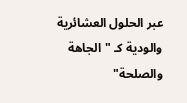عبر الحلول العشائرية والودية كـ "الجاهة والصلحة"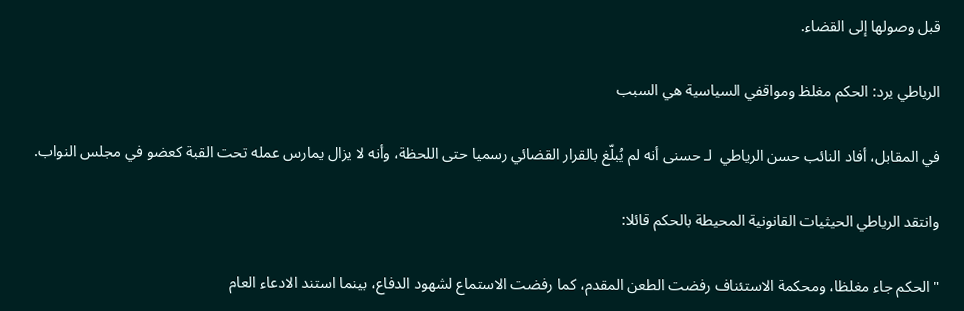قبل وصولها إلى القضاء.

الرياطي يرد: الحكم مغلظ ومواقفي السياسية هي السبب

في المقابل، أفاد النائب حسن الرياطي  لـ حسنى أنه لم يُبلّغ بالقرار القضائي رسميا حتى اللحظة، وأنه لا يزال يمارس عمله تحت القبة كعضو في مجلس النواب.

وانتقد الرياطي الحيثيات القانونية المحيطة بالحكم قائلا:

"الحكم جاء مغلظا، ومحكمة الاستئناف رفضت الطعن المقدم، كما رفضت الاستماع لشهود الدفاع، بينما استند الادعاء العام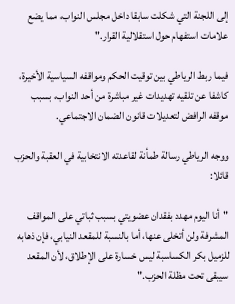إلى اللجنة التي شكلت سابقا داخل مجلس النواب، مما يضع علامات استفهام حول استقلالية القرار."

فيما ربط الرياطي بين توقيت الحكم ومواقفه السياسية الأخيرة، كاشفا عن تلقيه تهديدات غير مباشرة من أحد النواب، بسبب موقفه الرافض لتعديلات قانون الضمان الاجتماعي.

ووجه الرياطي رسالة طمأنة لقاعدته الانتخابية في العقبة والحزب قائلا:

"أنا اليوم مهدد بفقدان عضويتي بسبب ثباتي على المواقف المشرفة ولن أتخلى عنها، أما بالنسبة للمقعد النيابي، فإن ذهابه للزميل بكر الكساسبة ليس خسارة على الإطلاق، لأن المقعد سيبقى تحت مظلة الحزب."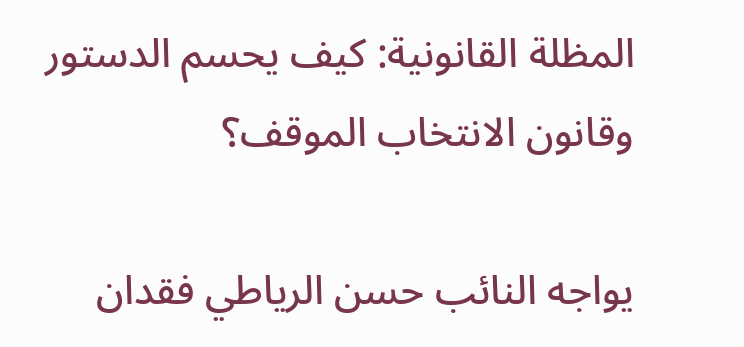المظلة القانونية: كيف يحسم الدستور وقانون الانتخاب الموقف؟

يواجه النائب حسن الرياطي فقدان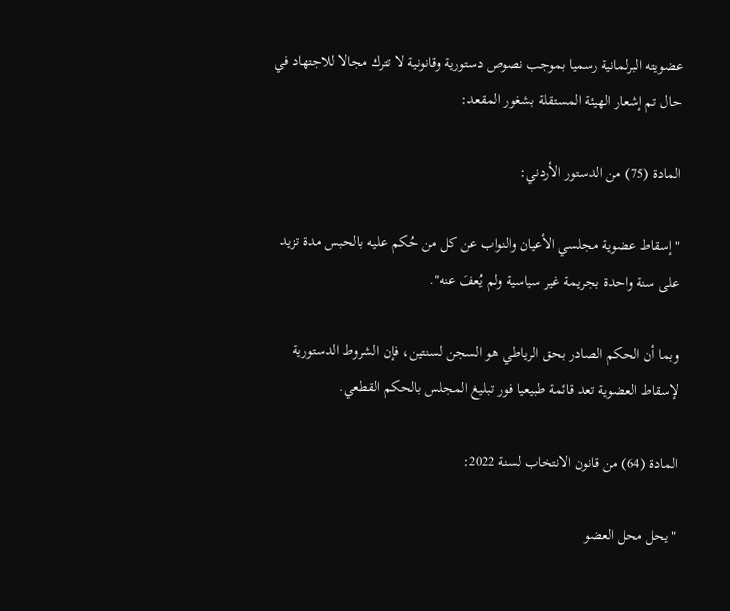عضويته البرلمانية رسميا بموجب نصوص دستورية وقانونية لا تترك مجالا للاجتهاد في حال تم إشعار الهيئة المستقلة بشغور المقعد:

المادة (75) من الدستور الأردني:

"إسقاط عضوية مجلسي الأعيان والنواب عن كل من حُكم عليه بالحبس مدة تزيد على سنة واحدة بجريمة غير سياسية ولم يُعفَ عنه".

وبما أن الحكم الصادر بحق الرياطي هو السجن لسنتين، فإن الشروط الدستورية لإسقاط العضوية تعد قائمة طبيعيا فور تبليغ المجلس بالحكم القطعي.

المادة (64) من قانون الانتخاب لسنة 2022:

"يحل محل العضو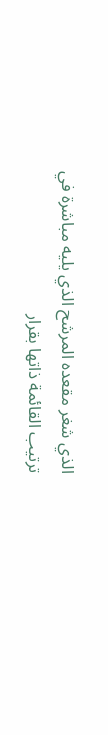الذي شغر مقعده المرشح الذي يليه مباشرة في ترتيب القائمة ذاتها بقرار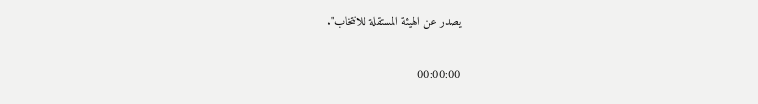يصدر عن الهيئة المستقلة للانتخاب".

00:00:00